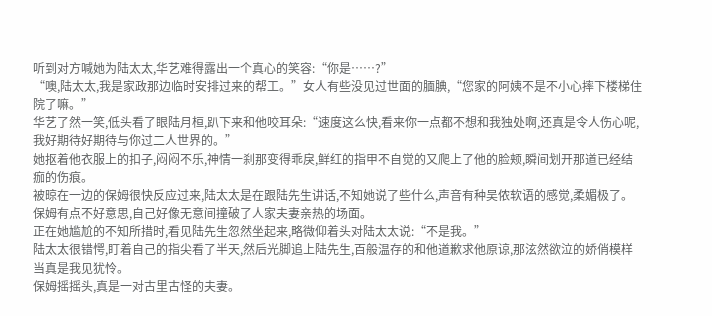听到对方喊她为陆太太,华艺难得露出一个真心的笑容:“你是……?”
“噢,陆太太,我是家政那边临时安排过来的帮工。”女人有些没见过世面的腼腆,“您家的阿姨不是不小心摔下楼梯住院了嘛。”
华艺了然一笑,低头看了眼陆月桓,趴下来和他咬耳朵:“速度这么快,看来你一点都不想和我独处啊,还真是令人伤心呢,我好期待好期待与你过二人世界的。”
她抠着他衣服上的扣子,闷闷不乐,神情一刹那变得乖戾,鲜红的指甲不自觉的又爬上了他的脸颊,瞬间划开那道已经结痂的伤痕。
被晾在一边的保姆很快反应过来,陆太太是在跟陆先生讲话,不知她说了些什么,声音有种吴侬软语的感觉,柔媚极了。
保姆有点不好意思,自己好像无意间撞破了人家夫妻亲热的场面。
正在她尴尬的不知所措时,看见陆先生忽然坐起来,略微仰着头对陆太太说:“不是我。”
陆太太很错愕,盯着自己的指尖看了半天,然后光脚追上陆先生,百般温存的和他道歉求他原谅,那泫然欲泣的娇俏模样当真是我见犹怜。
保姆摇摇头,真是一对古里古怪的夫妻。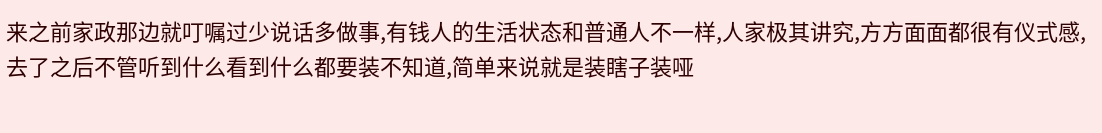来之前家政那边就叮嘱过少说话多做事,有钱人的生活状态和普通人不一样,人家极其讲究,方方面面都很有仪式感,去了之后不管听到什么看到什么都要装不知道,简单来说就是装瞎子装哑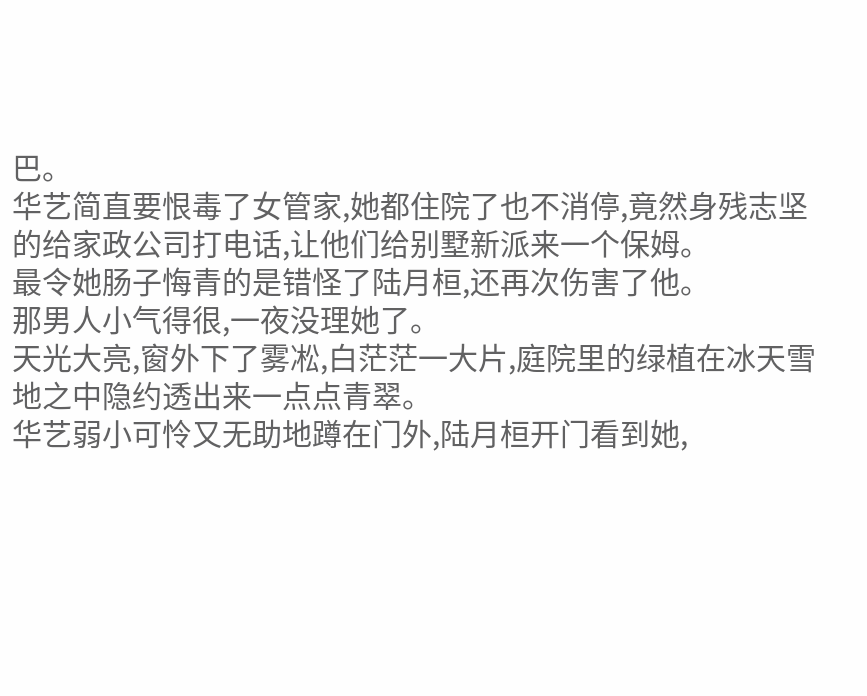巴。
华艺简直要恨毒了女管家,她都住院了也不消停,竟然身残志坚的给家政公司打电话,让他们给别墅新派来一个保姆。
最令她肠子悔青的是错怪了陆月桓,还再次伤害了他。
那男人小气得很,一夜没理她了。
天光大亮,窗外下了雾凇,白茫茫一大片,庭院里的绿植在冰天雪地之中隐约透出来一点点青翠。
华艺弱小可怜又无助地蹲在门外,陆月桓开门看到她,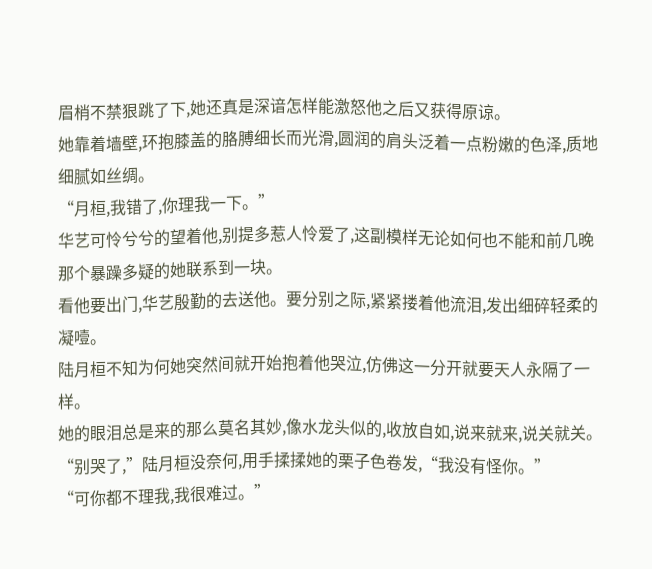眉梢不禁狠跳了下,她还真是深谙怎样能激怒他之后又获得原谅。
她靠着墙壁,环抱膝盖的胳膊细长而光滑,圆润的肩头泛着一点粉嫩的色泽,质地细腻如丝绸。
“月桓,我错了,你理我一下。”
华艺可怜兮兮的望着他,别提多惹人怜爱了,这副模样无论如何也不能和前几晚那个暴躁多疑的她联系到一块。
看他要出门,华艺殷勤的去送他。要分别之际,紧紧搂着他流泪,发出细碎轻柔的凝噎。
陆月桓不知为何她突然间就开始抱着他哭泣,仿佛这一分开就要天人永隔了一样。
她的眼泪总是来的那么莫名其妙,像水龙头似的,收放自如,说来就来,说关就关。
“别哭了,”陆月桓没奈何,用手揉揉她的栗子色卷发,“我没有怪你。”
“可你都不理我,我很难过。”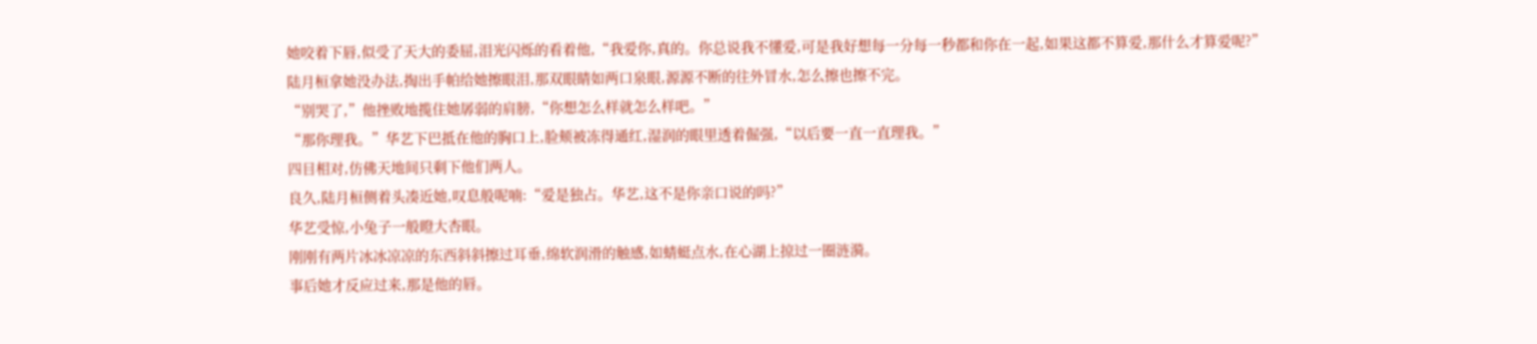她咬着下唇,似受了天大的委屈,泪光闪烁的看着他,“我爱你,真的。你总说我不懂爱,可是我好想每一分每一秒都和你在一起,如果这都不算爱,那什么才算爱呢?”
陆月桓拿她没办法,掏出手帕给她擦眼泪,那双眼睛如两口泉眼,源源不断的往外冒水,怎么擦也擦不完。
“别哭了,”他挫败地揽住她孱弱的肩膀,“你想怎么样就怎么样吧。”
“那你理我。”华艺下巴抵在他的胸口上,脸颊被冻得通红,湿润的眼里透着倔强,“以后要一直一直理我。”
四目相对,仿佛天地间只剩下他们两人。
良久,陆月桓侧着头凑近她,叹息般呢喃:“爱是独占。华艺,这不是你亲口说的吗?”
华艺受惊,小兔子一般瞪大杏眼。
刚刚有两片冰冰凉凉的东西斜斜擦过耳垂,绵软润滑的触感,如蜻蜓点水,在心湖上掠过一圈涟漪。
事后她才反应过来,那是他的唇。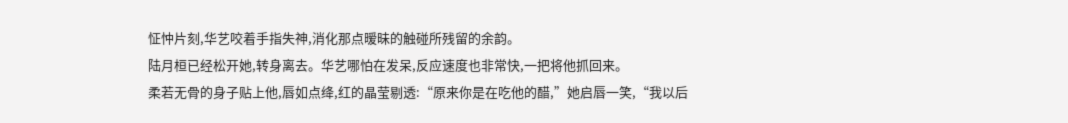怔忡片刻,华艺咬着手指失神,消化那点暧昧的触碰所残留的余韵。
陆月桓已经松开她,转身离去。华艺哪怕在发呆,反应速度也非常快,一把将他抓回来。
柔若无骨的身子贴上他,唇如点绛,红的晶莹剔透:“原来你是在吃他的醋,”她启唇一笑,“我以后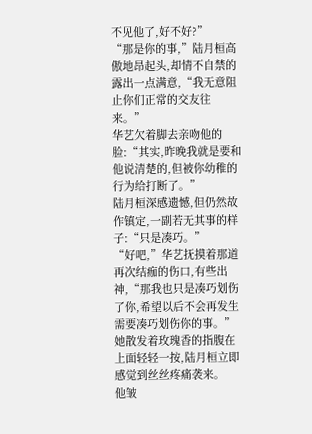不见他了,好不好?”
“那是你的事,”陆月桓高傲地昂起头,却情不自禁的露出一点满意,“我无意阻止你们正常的交友往来。”
华艺欠着脚去亲吻他的脸:“其实,昨晚我就是要和他说清楚的,但被你幼稚的行为给打断了。”
陆月桓深感遗憾,但仍然故作镇定,一副若无其事的样子:“只是凑巧。”
“好吧,”华艺抚摸着那道再次结痂的伤口,有些出神,“那我也只是凑巧划伤了你,希望以后不会再发生需要凑巧划伤你的事。”
她散发着玫瑰香的指腹在上面轻轻一按,陆月桓立即感觉到丝丝疼痛袭来。
他皱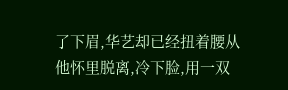了下眉,华艺却已经扭着腰从他怀里脱离,冷下脸,用一双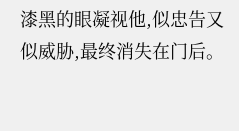漆黑的眼凝视他,似忠告又似威胁,最终消失在门后。